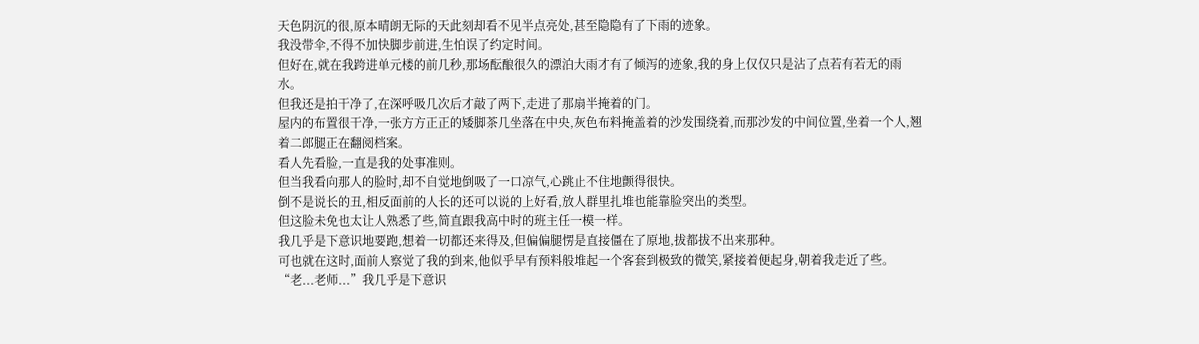天色阴沉的很,原本晴朗无际的天此刻却看不见半点亮处,甚至隐隐有了下雨的迹象。
我没带伞,不得不加快脚步前进,生怕误了约定时间。
但好在,就在我跨进单元楼的前几秒,那场酝酿很久的漂泊大雨才有了倾泻的迹象,我的身上仅仅只是沾了点若有若无的雨水。
但我还是拍干净了,在深呼吸几次后才敲了两下,走进了那扇半掩着的门。
屋内的布置很干净,一张方方正正的矮脚茶几坐落在中央,灰色布料掩盖着的沙发围绕着,而那沙发的中间位置,坐着一个人,翘着二郎腿正在翻阅档案。
看人先看脸,一直是我的处事准则。
但当我看向那人的脸时,却不自觉地倒吸了一口凉气,心跳止不住地颤得很快。
倒不是说长的丑,相反面前的人长的还可以说的上好看,放人群里扎堆也能靠脸突出的类型。
但这脸未免也太让人熟悉了些,简直跟我高中时的班主任一模一样。
我几乎是下意识地要跑,想着一切都还来得及,但偏偏腿愣是直接僵在了原地,拔都拔不出来那种。
可也就在这时,面前人察觉了我的到来,他似乎早有预料般堆起一个客套到极致的微笑,紧接着便起身,朝着我走近了些。
“老...老师...”我几乎是下意识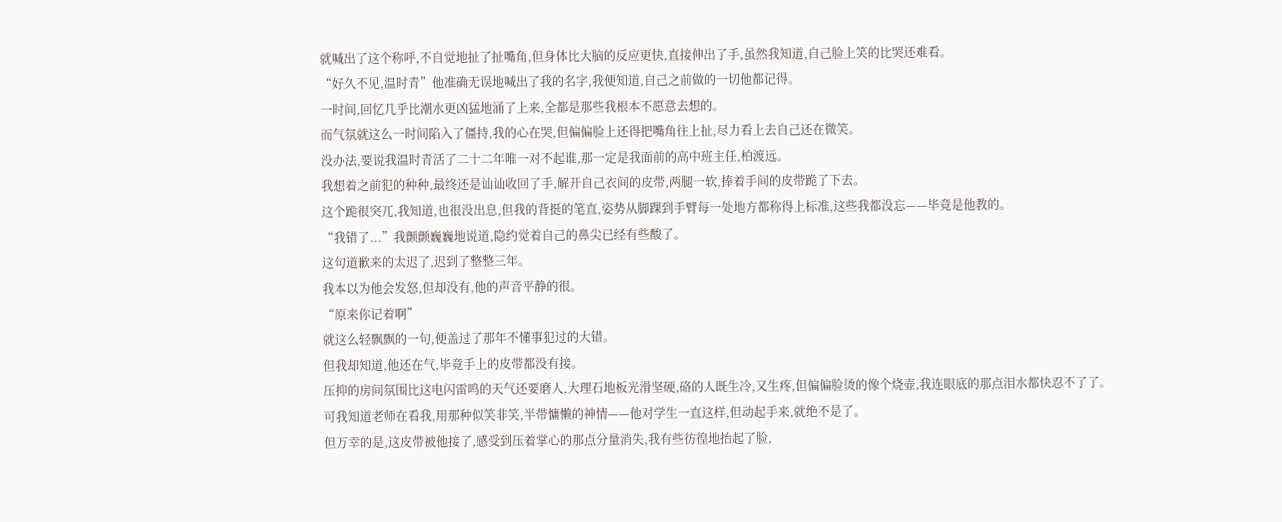就喊出了这个称呼,不自觉地扯了扯嘴角,但身体比大脑的反应更快,直接伸出了手,虽然我知道,自己脸上笑的比哭还难看。
“好久不见,温时青”他准确无误地喊出了我的名字,我便知道,自己之前做的一切他都记得。
一时间,回忆几乎比潮水更凶猛地涌了上来,全都是那些我根本不愿意去想的。
而气氛就这么一时间陷入了僵持,我的心在哭,但偏偏脸上还得把嘴角往上扯,尽力看上去自己还在微笑。
没办法,要说我温时青活了二十二年唯一对不起谁,那一定是我面前的高中班主任,柏渡远。
我想着之前犯的种种,最终还是讪讪收回了手,解开自己衣间的皮带,两腿一软,捧着手间的皮带跪了下去。
这个跪很突兀,我知道,也很没出息,但我的背挺的笔直,姿势从脚踝到手臂每一处地方都称得上标准,这些我都没忘——毕竟是他教的。
“我错了...”我颤颤巍巍地说道,隐约觉着自己的鼻尖已经有些酸了。
这句道歉来的太迟了,迟到了整整三年。
我本以为他会发怒,但却没有,他的声音平静的很。
“原来你记着啊”
就这么轻飘飘的一句,便盖过了那年不懂事犯过的大错。
但我却知道,他还在气,毕竟手上的皮带都没有接。
压抑的房间氛围比这电闪雷鸣的天气还要磨人,大理石地板光滑坚硬,硌的人既生冷,又生疼,但偏偏脸烫的像个烧壶,我连眼底的那点泪水都快忍不了了。
可我知道老师在看我,用那种似笑非笑,半带慵懒的神情——他对学生一直这样,但动起手来,就绝不是了。
但万幸的是,这皮带被他接了,感受到压着掌心的那点分量消失,我有些彷徨地抬起了脸,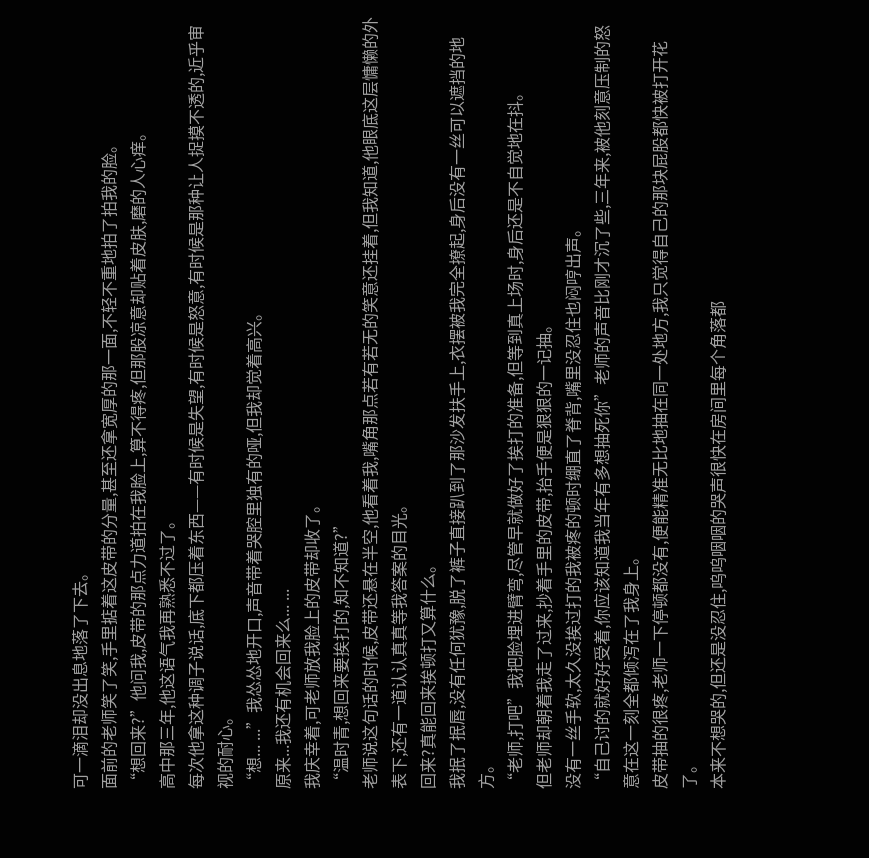可一滴泪却没出息地落了下去。
面前的老师笑了笑,手里掂着这皮带的分量,甚至还拿宽厚的那一面,不轻不重地拍了拍我的脸。
“想回来?”他问我,皮带的那点力道拍在我脸上,算不得疼,但那股凉意却贴着皮肤,磨的人心痒。
高中那三年,他这语气我再熟悉不过了。
每次他拿这种调子说话,底下都压着东西——有时候是失望,有时候是怒意,有时候是那种让人捉摸不透的,近乎审视的耐心。
“想... ...”我怂怂地开口,声音带着哭腔里独有的哑,但我却觉着高兴。
原来...我还有机会回来么... ...
我庆幸着,可老师放我脸上的皮带却收了。
“温时青,想回来要挨打的,知不知道?”
老师说这句话的时候,皮带还悬在半空,他看着我,嘴角那点若有若无的笑意还挂着,但我知道,他眼底这层慵懒的外表下,还有一道认认真真等我答案的目光。
回来?真能回来挨顿打又算什么。
我抿了抿唇,没有任何犹豫,脱了裤子直接趴到了那沙发扶手上,衣摆被我完全撩起,身后没有一丝可以遮挡的地方。
“老师,打吧”我把脸埋进臂弯,尽管早就做好了挨打的准备,但等到真上场时,身后还是不自觉地在抖。
但老师却朝着我走了过来,抄着手里的皮带,抬手便是狠狠的一记抽。
没有一丝手软,太久没挨过打的我被疼的顿时绷直了脊背,嘴里没忍住也闷哼出声。
“自己讨的就好好受着,你应该知道我当年有多想抽死你”老师的声音比刚才沉了些,三年来,被他刻意压制的怒意在这一刻全都倾泻在了我身上。
皮带抽的很疼,老师一下停顿都没有,便能精准无比地抽在同一处地方,我只觉得自己的那块屁股都快被打开花了。
本来不想哭的,但还是没忍住,呜呜咽咽的哭声很快在房间里每个角落都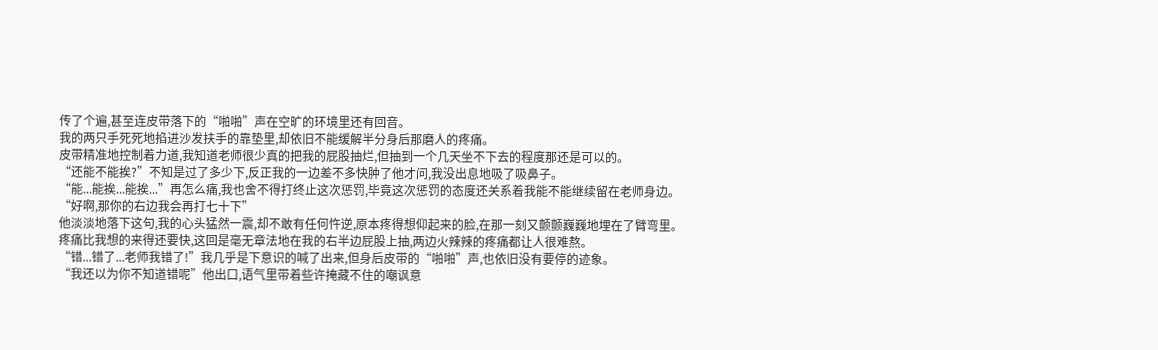传了个遍,甚至连皮带落下的“啪啪”声在空旷的环境里还有回音。
我的两只手死死地掐进沙发扶手的靠垫里,却依旧不能缓解半分身后那磨人的疼痛。
皮带精准地控制着力道,我知道老师很少真的把我的屁股抽烂,但抽到一个几天坐不下去的程度那还是可以的。
“还能不能挨?”不知是过了多少下,反正我的一边差不多快肿了他才问,我没出息地吸了吸鼻子。
“能...能挨...能挨...”再怎么痛,我也舍不得打终止这次惩罚,毕竟这次惩罚的态度还关系着我能不能继续留在老师身边。
“好啊,那你的右边我会再打七十下”
他淡淡地落下这句,我的心头猛然一震,却不敢有任何忤逆,原本疼得想仰起来的脸,在那一刻又颤颤巍巍地埋在了臂弯里。
疼痛比我想的来得还要快,这回是毫无章法地在我的右半边屁股上抽,两边火辣辣的疼痛都让人很难熬。
“错...错了...老师我错了!”我几乎是下意识的喊了出来,但身后皮带的“啪啪”声,也依旧没有要停的迹象。
“我还以为你不知道错呢”他出口,语气里带着些许掩藏不住的嘲讽意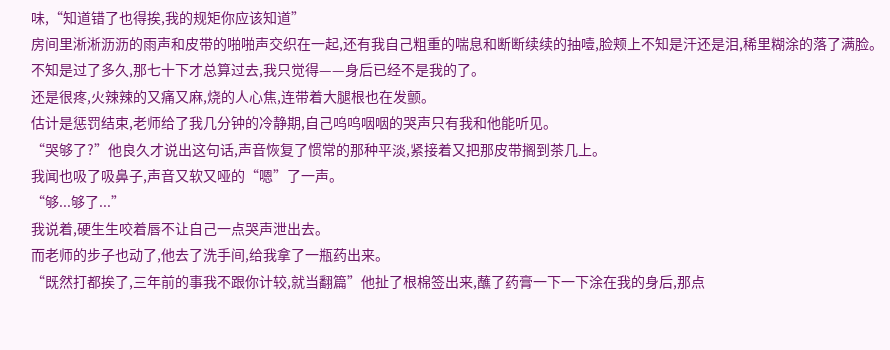味,“知道错了也得挨,我的规矩你应该知道”
房间里淅淅沥沥的雨声和皮带的啪啪声交织在一起,还有我自己粗重的喘息和断断续续的抽噎,脸颊上不知是汗还是泪,稀里糊涂的落了满脸。
不知是过了多久,那七十下才总算过去,我只觉得——身后已经不是我的了。
还是很疼,火辣辣的又痛又麻,烧的人心焦,连带着大腿根也在发颤。
估计是惩罚结束,老师给了我几分钟的冷静期,自己呜呜咽咽的哭声只有我和他能听见。
“哭够了?”他良久才说出这句话,声音恢复了惯常的那种平淡,紧接着又把那皮带搁到茶几上。
我闻也吸了吸鼻子,声音又软又哑的“嗯”了一声。
“够...够了...”
我说着,硬生生咬着唇不让自己一点哭声泄出去。
而老师的步子也动了,他去了洗手间,给我拿了一瓶药出来。
“既然打都挨了,三年前的事我不跟你计较,就当翻篇”他扯了根棉签出来,蘸了药膏一下一下涂在我的身后,那点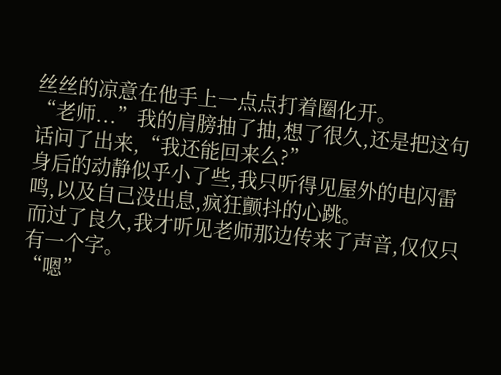丝丝的凉意在他手上一点点打着圈化开。
“老师...”我的肩膀抽了抽,想了很久,还是把这句话问了出来,“我还能回来么?”
身后的动静似乎小了些,我只听得见屋外的电闪雷鸣,以及自己没出息,疯狂颤抖的心跳。
而过了良久,我才听见老师那边传来了声音,仅仅只有一个字。
“嗯”